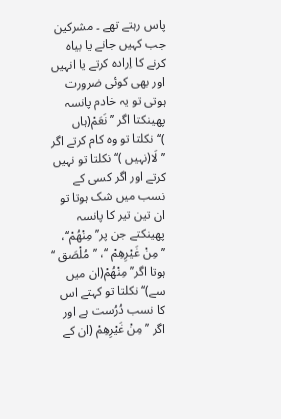پاس رہتے تھے ۔ مشرکین جب کہیں جانے یا بیاہ کرنے کا اِرادہ کرتے یا انہیں اور بھی کوئی ضرورت ہوتی تو یہ خادم پانسہ پھینکتا اگر ’’نَعَمْ(ہاں )‘‘نکلتا تو وہ کام کرتے اگر ’’لَا(نہیں )‘‘ نکلتا تو نہیں کرتے اور اگر کسی کے نسب میں شک ہوتا تو ان تین تیر کا پانسہ پھینکتے جن پر’’مِنْھُمْ‘‘، ’’مِنْ غَیْرِھِمْ ‘‘، ’’مُلْصَق ‘‘ ہوتا اگر’’مِنْھُمْ(ان میں سے)‘‘ نکلتا تو کہتے اس کا نسب دُرُست ہے اور اگر ’’مِنْ غَیْرِھِمْ (ان کے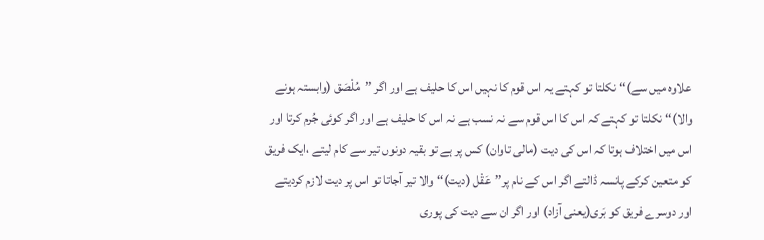علاوہ میں سے)‘‘ نکلتا تو کہتے یہ اس قوم کا نہیں اس کا حلیف ہے اور اگر ’’مُلْصَق (وابستہ ہونے والا)‘‘ نکلتا تو کہتے کہ اس کا اس قوم سے نہ نسب ہے نہ اس کا حلیف ہے اور اگر کوئی جُرم کرتا اور اس میں اختلاف ہوتا کہ اس کی دیت (مالی تاوان) کس پر ہے تو بقیہ دونوں تیر سے کام لیتے ،ایک فریق کو متعین کرکے پانسہ ڈالتے اگر اس کے نام پر’’عَقْل (دیت)‘‘ والا تیر آجاتا تو اس پر دیت لازم کردیتے اور دوسرے فریق کو بَری(یعنی آزاد) اور اگر ان سے دیت کی پوری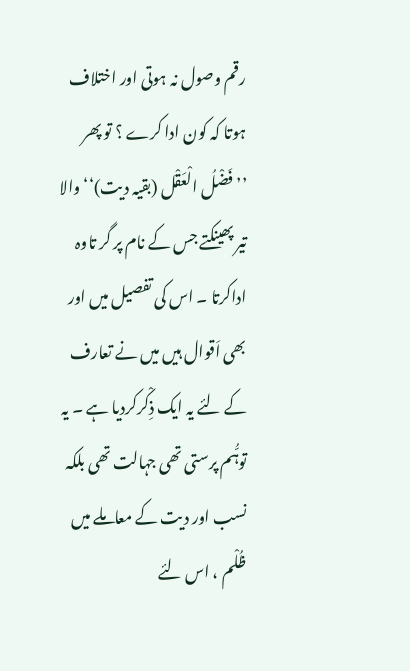رقم وصول نہ ہوتی اور اختلاف ہوتا کہ کون ادا کرے ؟ تو پھر ’’فَضْلُ الْعَقْل (بقیہ دیت)‘‘ والا تیر پھینکتے جس کے نام پر گر تاوہ اداکرتا ۔ اس کی تفصیل میں اور بھی اَقوال ہیں میں نے تعارف کے لئے یہ ایک ذِکْرکردیا ہے ۔ یہ توہُّم پرستی تھی جہالت تھی بلکہ نسب اور دیت کے معاملے میں ظُلْم ، اس لئے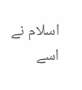اسلام نے اسے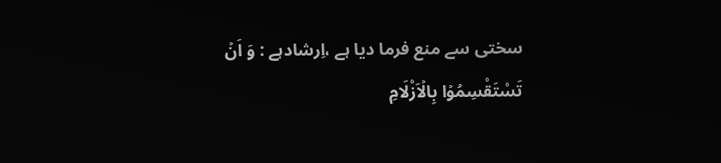سختی سے منع فرما دیا ہے ،اِرشادہے : وَ اَنۡ تَسْتَقْسِمُوۡا بِالۡاَزْلَامِ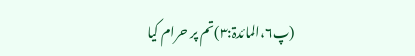(پ۶،المائدۃ:۳)تم پر حرام کیا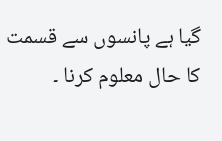گیا ہے پانسوں سے قسمت کا حال معلوم کرنا ۔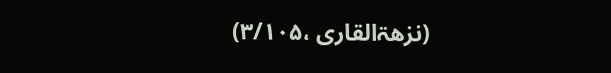(نزھۃالقاری ،۳/۱۰۵)